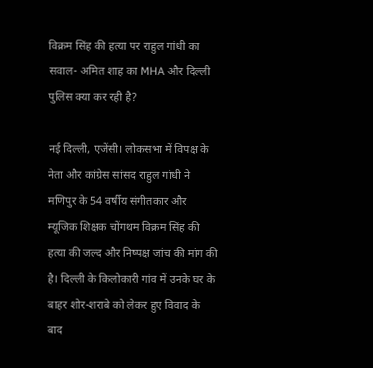विक्रम सिंह की हत्या पर राहुल गांधी का सवाल- अमित शाह का MHA और दिल्ली पुलिस क्या कर रही है?

नई दिल्ली, एजेंसी। लोकसभा में विपक्ष के नेता और कांग्रेस सांसद राहुल गांधी ने मणिपुर के 54 वर्षीय संगीतकार और म्यूजिक शिक्षक चोंगथम विक्रम सिंह की हत्या की जल्द और निष्पक्ष जांच की मांग की है। दिल्ली के किलोकारी गांव में उनके घर के बाहर शोर-शराबे को लेकर हुए विवाद के बाद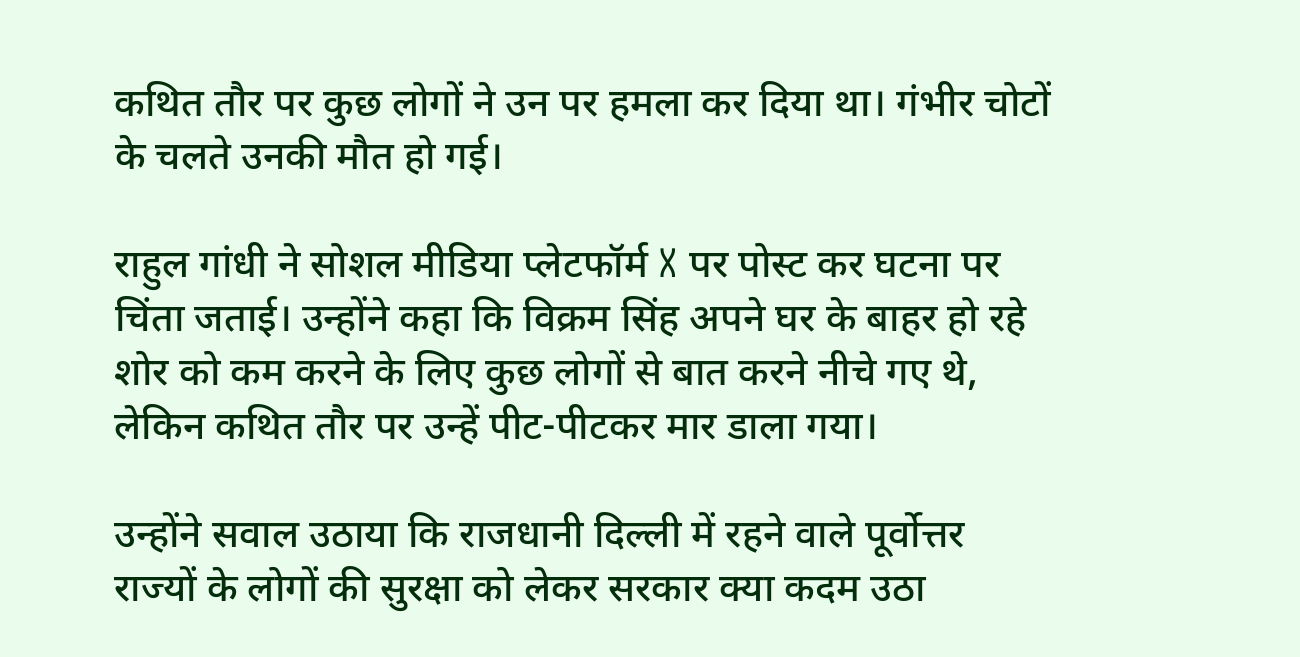कथित तौर पर कुछ लोगों ने उन पर हमला कर दिया था। गंभीर चोटों के चलते उनकी मौत हो गई।

राहुल गांधी ने सोशल मीडिया प्लेटफॉर्म X पर पोस्ट कर घटना पर चिंता जताई। उन्होंने कहा कि विक्रम सिंह अपने घर के बाहर हो रहे शोर को कम करने के लिए कुछ लोगों से बात करने नीचे गए थे, लेकिन कथित तौर पर उन्हें पीट-पीटकर मार डाला गया।

उन्होंने सवाल उठाया कि राजधानी दिल्ली में रहने वाले पूर्वोत्तर राज्यों के लोगों की सुरक्षा को लेकर सरकार क्या कदम उठा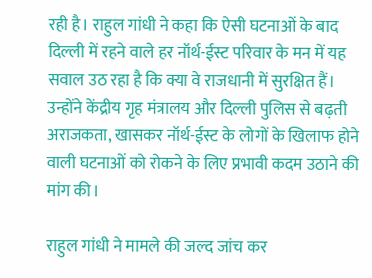रही है। राहुल गांधी ने कहा कि ऐसी घटनाओं के बाद दिल्ली में रहने वाले हर नॉर्थ-ईस्ट परिवार के मन में यह सवाल उठ रहा है कि क्या वे राजधानी में सुरक्षित हैं। उन्होंने केंद्रीय गृह मंत्रालय और दिल्ली पुलिस से बढ़ती अराजकता, खासकर नॉर्थ-ईस्ट के लोगों के खिलाफ होने वाली घटनाओं को रोकने के लिए प्रभावी कदम उठाने की मांग की।

राहुल गांधी ने मामले की जल्द जांच कर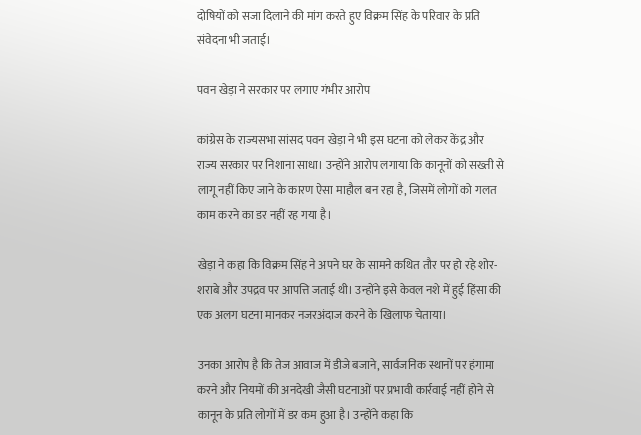दोषियों को सजा दिलाने की मांग करते हुए विक्रम सिंह के परिवार के प्रति संवेदना भी जताई।

पवन खेड़ा ने सरकार पर लगाए गंभीर आरोप

कांग्रेस के राज्यसभा सांसद पवन खेड़ा ने भी इस घटना को लेकर केंद्र और राज्य सरकार पर निशाना साधा। उन्होंने आरोप लगाया कि कानूनों को सख्ती से लागू नहीं किए जाने के कारण ऐसा माहौल बन रहा है, जिसमें लोगों को गलत काम करने का डर नहीं रह गया है।

खेड़ा ने कहा कि विक्रम सिंह ने अपने घर के सामने कथित तौर पर हो रहे शोर-शराबे और उपद्रव पर आपत्ति जताई थी। उन्होंने इसे केवल नशे में हुई हिंसा की एक अलग घटना मानकर नजरअंदाज करने के खिलाफ चेताया।

उनका आरोप है कि तेज आवाज में डीजे बजाने, सार्वजनिक स्थानों पर हंगामा करने और नियमों की अनदेखी जैसी घटनाओं पर प्रभावी कार्रवाई नहीं होने से कानून के प्रति लोगों में डर कम हुआ है। उन्होंने कहा कि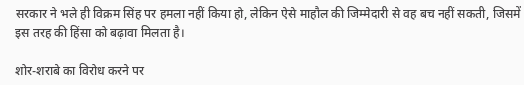सरकार ने भले ही विक्रम सिंह पर हमला नहीं किया हो, लेकिन ऐसे माहौल की जिम्मेदारी से वह बच नहीं सकती, जिसमें इस तरह की हिंसा को बढ़ावा मिलता है।

शोर-शराबे का विरोध करने पर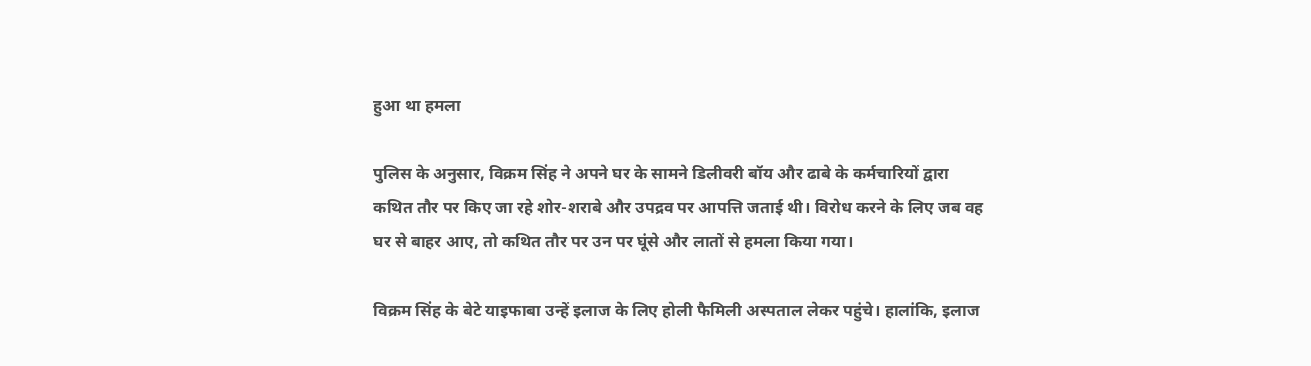हुआ था हमला

पुलिस के अनुसार, विक्रम सिंह ने अपने घर के सामने डिलीवरी बॉय और ढाबे के कर्मचारियों द्वारा कथित तौर पर किए जा रहे शोर-शराबे और उपद्रव पर आपत्ति जताई थी। विरोध करने के लिए जब वह घर से बाहर आए, तो कथित तौर पर उन पर घूंसे और लातों से हमला किया गया।

विक्रम सिंह के बेटे याइफाबा उन्हें इलाज के लिए होली फैमिली अस्पताल लेकर पहुंचे। हालांकि, इलाज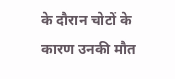के दौरान चोटों के कारण उनकी मौत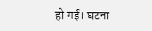हो गई। घटना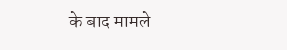के बाद मामले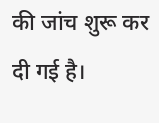की जांच शुरू कर दी गई है।